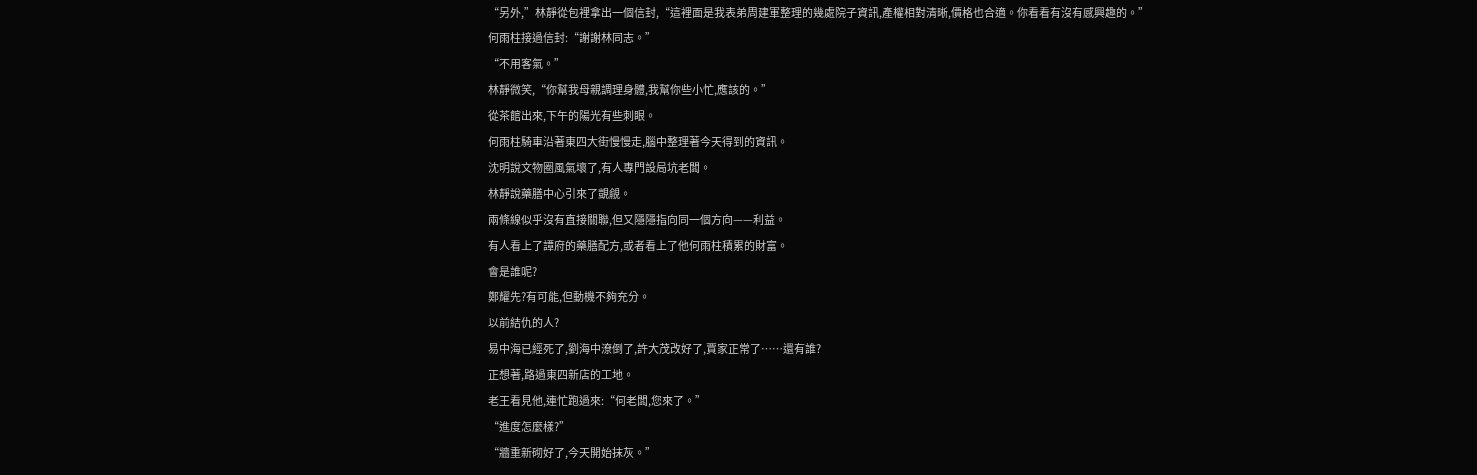“另外,”林靜從包裡拿出一個信封,“這裡面是我表弟周建軍整理的幾處院子資訊,產權相對清晰,價格也合適。你看看有沒有感興趣的。”
何雨柱接過信封:“謝謝林同志。”
“不用客氣。”
林靜微笑,“你幫我母親調理身體,我幫你些小忙,應該的。”
從茶館出來,下午的陽光有些刺眼。
何雨柱騎車沿著東四大街慢慢走,腦中整理著今天得到的資訊。
沈明說文物圈風氣壞了,有人專門設局坑老闆。
林靜說藥膳中心引來了覬覦。
兩條線似乎沒有直接關聯,但又隱隱指向同一個方向——利益。
有人看上了譚府的藥膳配方,或者看上了他何雨柱積累的財富。
會是誰呢?
鄭耀先?有可能,但動機不夠充分。
以前結仇的人?
易中海已經死了,劉海中潦倒了,許大茂改好了,賈家正常了……還有誰?
正想著,路過東四新店的工地。
老王看見他,連忙跑過來:“何老闆,您來了。”
“進度怎麼樣?”
“牆重新砌好了,今天開始抹灰。”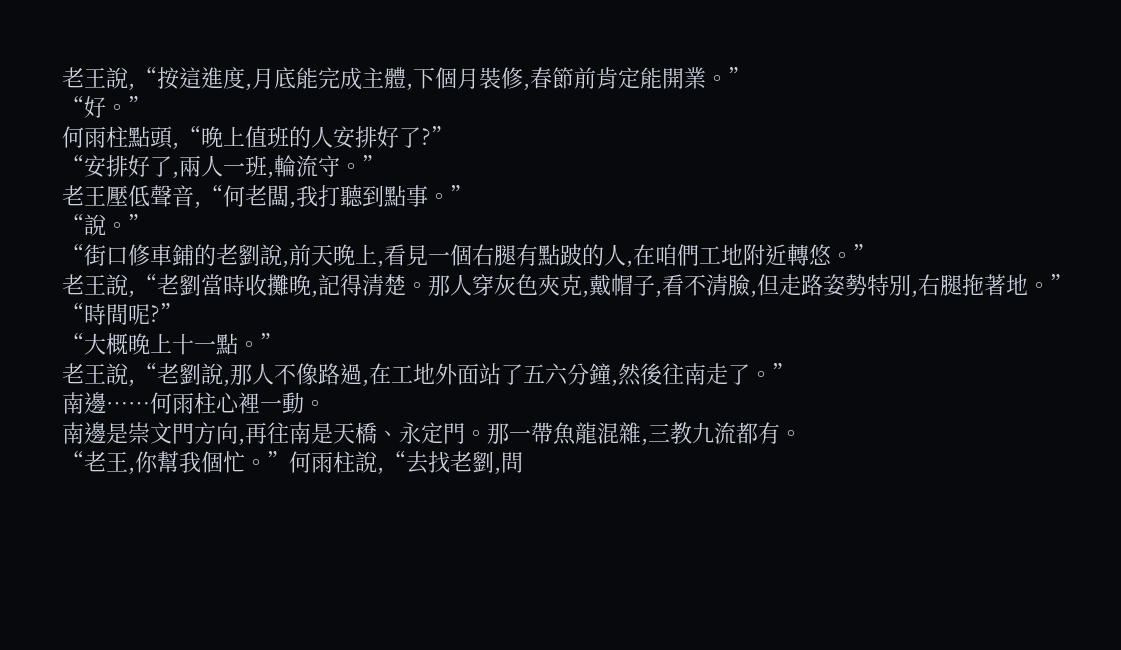老王說,“按這進度,月底能完成主體,下個月裝修,春節前肯定能開業。”
“好。”
何雨柱點頭,“晚上值班的人安排好了?”
“安排好了,兩人一班,輪流守。”
老王壓低聲音,“何老闆,我打聽到點事。”
“說。”
“街口修車鋪的老劉說,前天晚上,看見一個右腿有點跛的人,在咱們工地附近轉悠。”
老王說,“老劉當時收攤晚,記得清楚。那人穿灰色夾克,戴帽子,看不清臉,但走路姿勢特別,右腿拖著地。”
“時間呢?”
“大概晚上十一點。”
老王說,“老劉說,那人不像路過,在工地外面站了五六分鐘,然後往南走了。”
南邊……何雨柱心裡一動。
南邊是崇文門方向,再往南是天橋、永定門。那一帶魚龍混雜,三教九流都有。
“老王,你幫我個忙。”何雨柱說,“去找老劉,問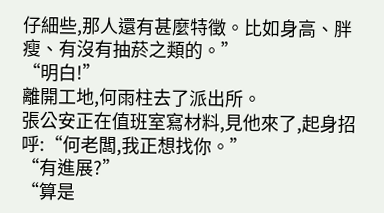仔細些,那人還有甚麼特徵。比如身高、胖瘦、有沒有抽菸之類的。”
“明白!”
離開工地,何雨柱去了派出所。
張公安正在值班室寫材料,見他來了,起身招呼:“何老闆,我正想找你。”
“有進展?”
“算是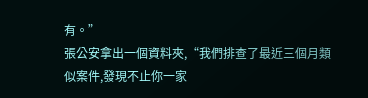有。”
張公安拿出一個資料夾,“我們排查了最近三個月類似案件,發現不止你一家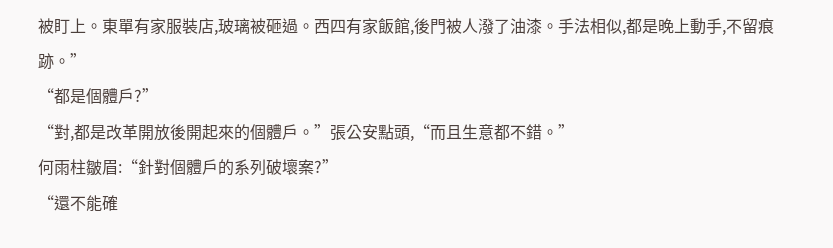被盯上。東單有家服裝店,玻璃被砸過。西四有家飯館,後門被人潑了油漆。手法相似,都是晚上動手,不留痕跡。”
“都是個體戶?”
“對,都是改革開放後開起來的個體戶。”張公安點頭,“而且生意都不錯。”
何雨柱皺眉:“針對個體戶的系列破壞案?”
“還不能確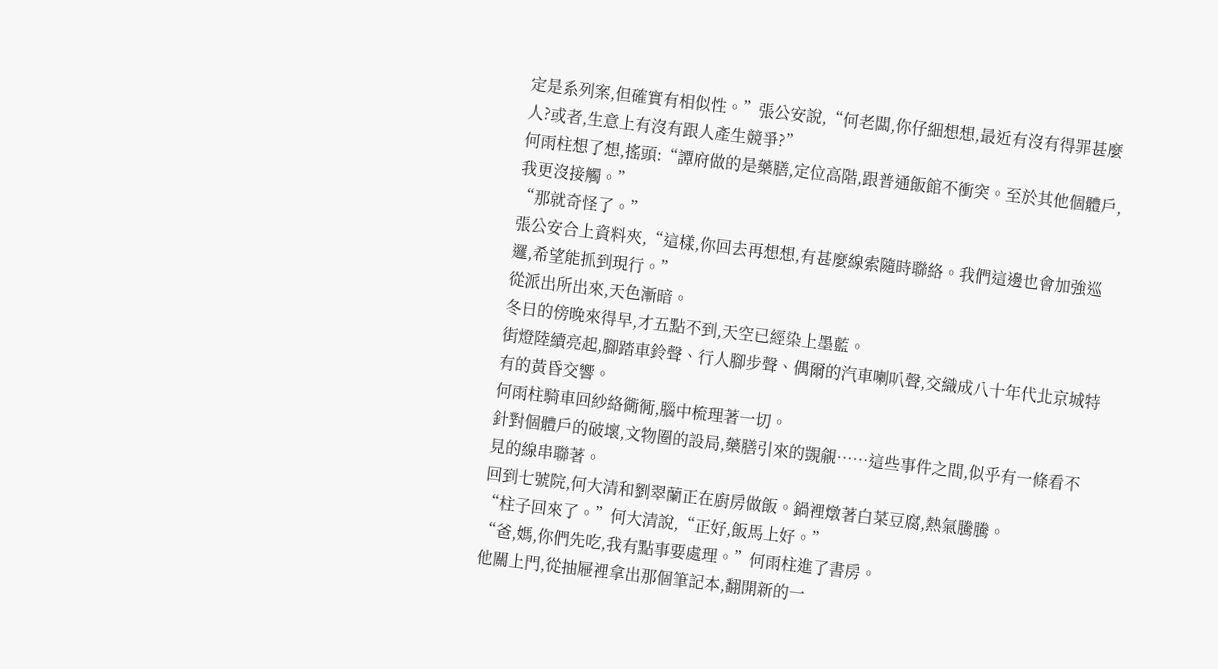定是系列案,但確實有相似性。”張公安說,“何老闆,你仔細想想,最近有沒有得罪甚麼人?或者,生意上有沒有跟人產生競爭?”
何雨柱想了想,搖頭:“譚府做的是藥膳,定位高階,跟普通飯館不衝突。至於其他個體戶,我更沒接觸。”
“那就奇怪了。”
張公安合上資料夾,“這樣,你回去再想想,有甚麼線索隨時聯絡。我們這邊也會加強巡邏,希望能抓到現行。”
從派出所出來,天色漸暗。
冬日的傍晚來得早,才五點不到,天空已經染上墨藍。
街燈陸續亮起,腳踏車鈴聲、行人腳步聲、偶爾的汽車喇叭聲,交織成八十年代北京城特有的黃昏交響。
何雨柱騎車回紗絡衚衕,腦中梳理著一切。
針對個體戶的破壞,文物圈的設局,藥膳引來的覬覦……這些事件之間,似乎有一條看不見的線串聯著。
回到七號院,何大清和劉翠蘭正在廚房做飯。鍋裡燉著白菜豆腐,熱氣騰騰。
“柱子回來了。”何大清說,“正好,飯馬上好。”
“爸,媽,你們先吃,我有點事要處理。”何雨柱進了書房。
他關上門,從抽屜裡拿出那個筆記本,翻開新的一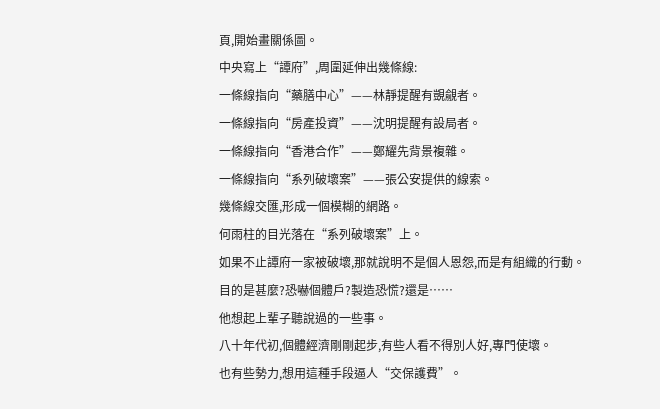頁,開始畫關係圖。
中央寫上“譚府”,周圍延伸出幾條線:
一條線指向“藥膳中心”——林靜提醒有覬覦者。
一條線指向“房產投資”——沈明提醒有設局者。
一條線指向“香港合作”——鄭耀先背景複雜。
一條線指向“系列破壞案”——張公安提供的線索。
幾條線交匯,形成一個模糊的網路。
何雨柱的目光落在“系列破壞案”上。
如果不止譚府一家被破壞,那就說明不是個人恩怨,而是有組織的行動。
目的是甚麼?恐嚇個體戶?製造恐慌?還是……
他想起上輩子聽說過的一些事。
八十年代初,個體經濟剛剛起步,有些人看不得別人好,專門使壞。
也有些勢力,想用這種手段逼人“交保護費”。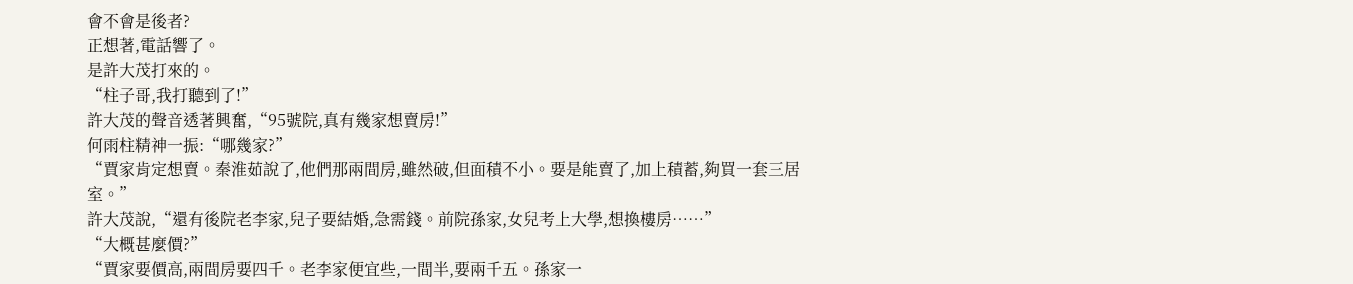會不會是後者?
正想著,電話響了。
是許大茂打來的。
“柱子哥,我打聽到了!”
許大茂的聲音透著興奮,“95號院,真有幾家想賣房!”
何雨柱精神一振:“哪幾家?”
“賈家肯定想賣。秦淮茹說了,他們那兩間房,雖然破,但面積不小。要是能賣了,加上積蓄,夠買一套三居室。”
許大茂說,“還有後院老李家,兒子要結婚,急需錢。前院孫家,女兒考上大學,想換樓房……”
“大概甚麼價?”
“賈家要價高,兩間房要四千。老李家便宜些,一間半,要兩千五。孫家一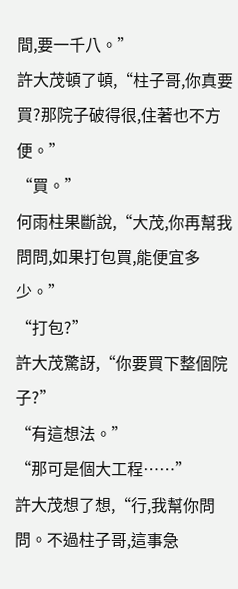間,要一千八。”
許大茂頓了頓,“柱子哥,你真要買?那院子破得很,住著也不方便。”
“買。”
何雨柱果斷說,“大茂,你再幫我問問,如果打包買,能便宜多少。”
“打包?”
許大茂驚訝,“你要買下整個院子?”
“有這想法。”
“那可是個大工程……”
許大茂想了想,“行,我幫你問問。不過柱子哥,這事急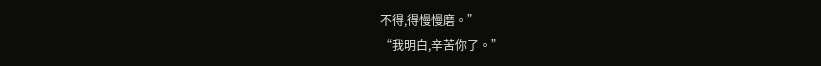不得,得慢慢磨。”
“我明白,辛苦你了。”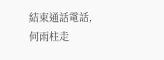結束通話電話,何雨柱走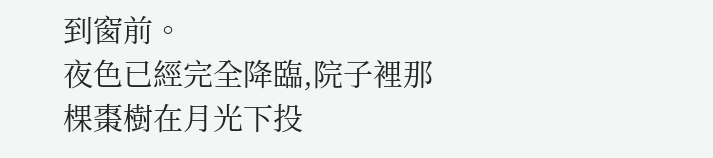到窗前。
夜色已經完全降臨,院子裡那棵棗樹在月光下投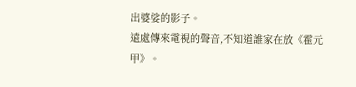出婆娑的影子。
遠處傳來電視的聲音,不知道誰家在放《霍元甲》。